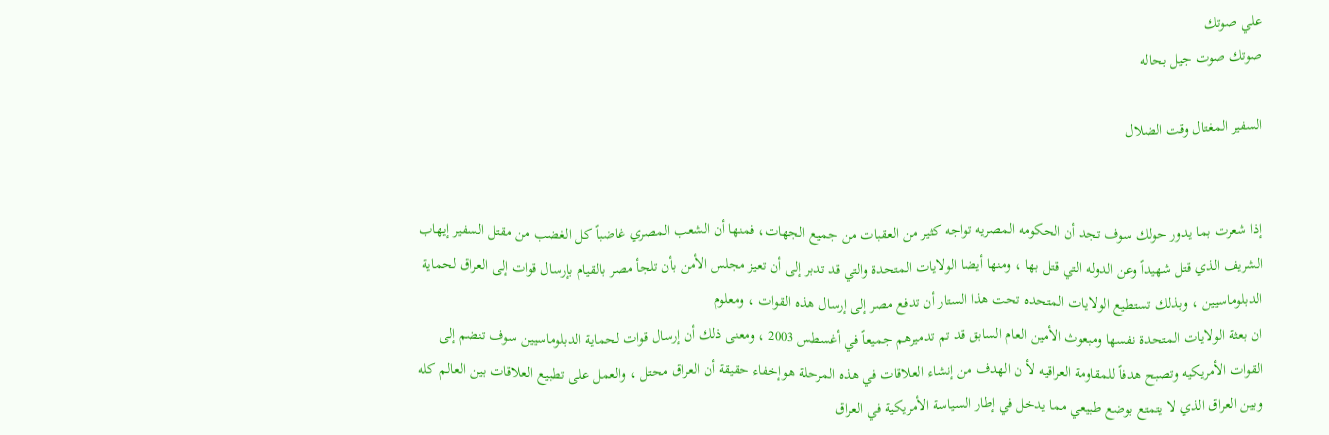علي صوتك
صوتك صوت جيل بحاله

السفير المغتال وقت الضلال


إذا شعرت بما يدور حولك سوف تجد أن الحكومه المصريه تواجه كثير من العقبات من جميع الجهات، فمنها أن الشعب المصري غاضباً كل الغضب من مقتل السفير إيهاب الشريف الذي قتل شهيداً وعن الدوله التي قتل بها ، ومنها أيضا الولايات المتحدة والتي قد تدبر إلى أن تعيز مجلس الأمن بأن تلجأ مصر بالقيام بإرسال قوات إلى العراق لحماية الدبلوماسيين ، وبذلك تستطيع الولايات المتحده تحت هذا الستار أن تدفع مصر إلى إرسال هذه القوات ، ومعلوم
ان بعثة الولايات المتحدة نفسها ومبعوث الأمين العام السابق قد تم تدميرهم جميعاً في أغسطس 2003 ، ومعنى ذلك أن إرسال قوات لحماية الدبلوماسيين سوف تنضم إلى القوات الأمريكيه وتصبح هدفاً للمقاومة العراقيه لأ ن الهدف من إنشاء العلاقات في هذه المرحلة هوإخفاء حقيقة أن العراق محتل ، والعمل على تطبيع العلاقات بين العالم كله وبين العراق الذي لا يتمتع بوضع طبيعي مما يدخل في إطار السياسة الأمريكية في العراق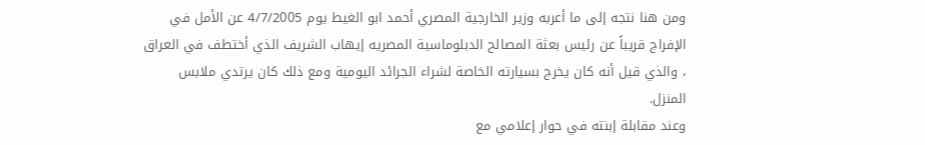ومن هنا نتجه إلى ما أعربه وزير الخارجية المصري أحمد ابو الغيط يوم 4/7/2005 عن الأمل في الإفراج قريباً عن رئيس بعثة المصالح الدبلوماسية المصريه إيهاب الشريف الذي أختطف في العراق ، والذي قيل أنه كان يخرج بسيارته الخاصة لشراء الجرائد اليومية ومع ذلك كان يرتدي ملابس المنزل.
وعند مقابلة إبنته في حوار إعلامي مع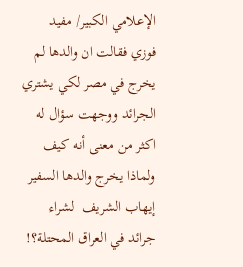الإعلامي الكبير/ مفيد فوزي فقالت ان والدها لم يخرج في مصر لكي يشتري الجرائد ووجهت سؤال له اكثر من معنى أنه كيف ولماذا يخرج والدها السفير إيهاب الشريف  لشراء جرائد في العراق المحتلة؟!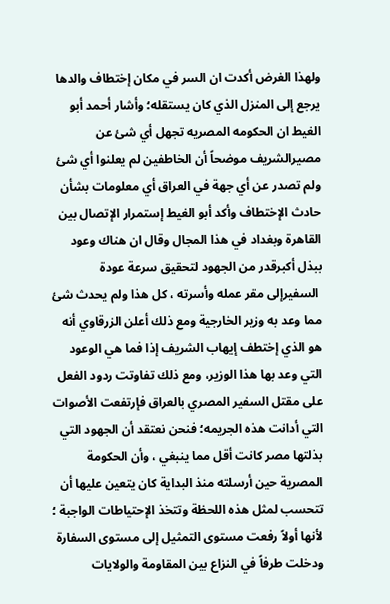ولهذا الغرض أكدت ان السر في مكان إختطاف والدها يرجع إلى المنزل الذي كان يستقله؛ وأشار أحمد أبو الغيط ان الحكومه المصريه تجهل أي شئ عن مصيرالشريف موضحاً أن الخاطفين لم يعلنوا أي شئ ولم تصدر عن أي جهة في العراق أي معلومات بشأن حادث الإختطاف وأكد أبو الغيط إستمرار الإتصال بين القاهرة وبغداد في هذا المجال وقال ان هناك وعود ببذل أكبرقدر من الجهود لتحقيق سرعة عودة
 السفيرإلى مقر عمله وأسرته ، كل هذا ولم يحدث شئ مما وعد به وزير الخارجية ومع ذلك أعلن الزرقاوي أنه هو الذي إختطف إيهاب الشريف إذا فما هي الوعود التي وعد بها هذا الوزير، ومع ذلك تفاوتت ردود الفعل على مقتل السفير المصري بالعراق فإرتفعت الأصوات التي أدانت هذه الجريمه؛ فنحن نعتقد أن الجهود التي بذلتها مصر كانت أقل مما ينبغي ، وأن الحكومة المصرية حين أرسلته منذ البداية كان يتعين عليها أن تتحسب لمثل هذه اللحظة وتتخذ الإحتياطات الواجبة ؛ لأنها أولاً رفعت مستوى التمثيل إلى مستوى السفارة ودخلت طرفاً في النزاع بين المقاومة والولايات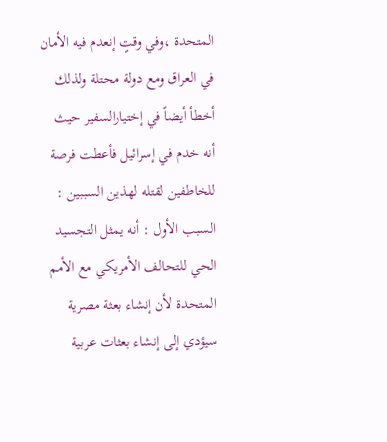المتحدة ،وفي وقتٍ إنعدم فيه الأمان في العراق ومع دولة محتلة ولذلك أخطأ أيضاً في إختيارالسفير حيث أنه خدم في إسرائيل فأعطت فرصة للخاطفين لقتله لهذين السببين :
السبب الأول : أنه يمثل التجسيد الحي للتحالف الأمريكي مع الأمم المتحدة لأن إنشاء بعثة مصرية سيؤدي إلى إنشاء بعثات عربية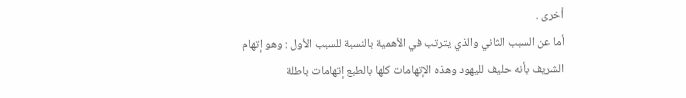أخرى .
أما عن السبب الثاني والذي يترتب في الأهمية بالنسبة للسبب الأول : وهو إتهام الشريف بأنه حليف لليهود وهذه الإتهامات كلها بالطبع إتهامات باطلة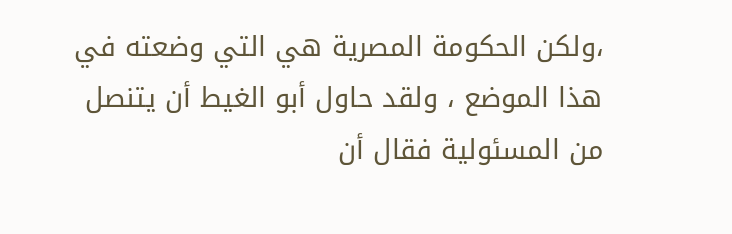،ولكن الحكومة المصرية هي التي وضعته في هذا الموضع ، ولقد حاول أبو الغيط أن يتنصل من المسئولية فقال أن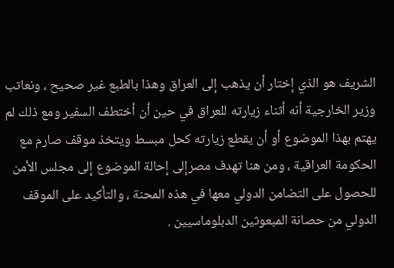الشريف هو الذي إختار أن يذهب إلى العراق وهذا بالطبع غير صحيح ، ونعاتب وزير الخارجية أنه أثناء زيارته للعراق في حين أن أختطف السفير ومع ذلك لم يهتم بهذا الموضوع أو أن يقطع زيارته كحل مبسط ويتخذ موقف صارم مع الحكومة العراقية ، ومن هنا تهدف مصرإلى إحالة الموضوع إلى مجلس الأمن للحصول على التضامن الدولي معها في هذه المحنة ، والتأكيد على الموقف الدولي من حصانة المبعوثين الدبلوماسيين .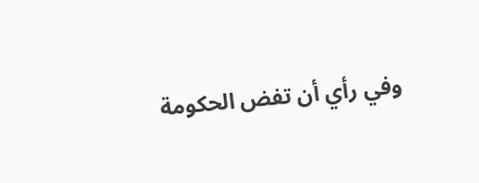وفي رأي أن تفض الحكومة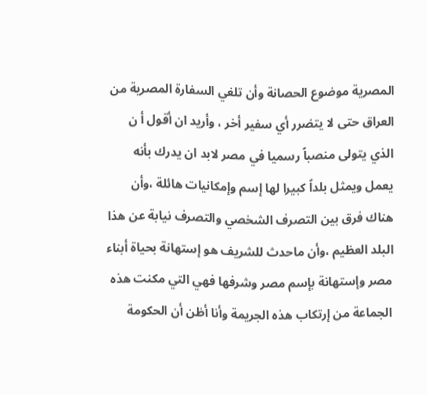المصرية موضوع الحصانة وأن تلغي السفارة المصرية من العراق حتى لا يتضرر أي سفير أخر ، وأريد ان أقول أ ن الذي يتولى منصباً رسميا في مصر لابد ان يدرك بأنه يعمل ويمثل بلداً كبيرا لها إسم وإمكانيات هائلة ،وأن هناك فرق بين التصرف الشخصي والتصرف نيابة عن هذا البلد العظيم ،وأن ماحدث للشريف هو إستهانة بحياة أبناء مصر وإستهانة بإسم مصر وشرفها فهي التي مكنت هذه الجماعة من إرتكاب هذه الجريمة وأنا أظن أن الحكومة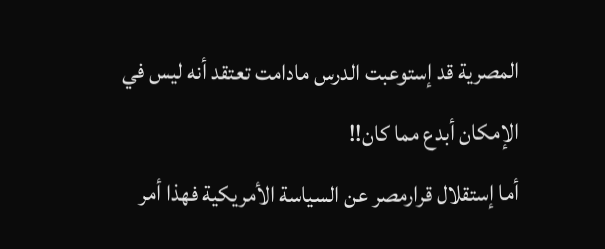المصرية قد إستوعبت الدرس مادامت تعتقد أنه ليس في الإمكان أبدع مما كان!!
أما إستقلال قرارمصر عن السياسة الأمريكية فهذا أمر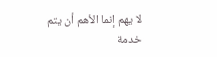لا يهم إنما الأهم أن يتم خدمة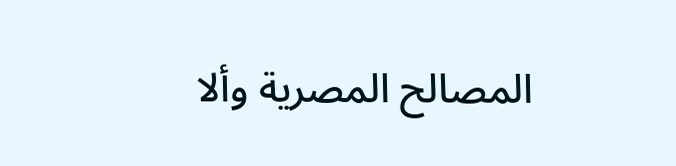المصالح المصرية وألا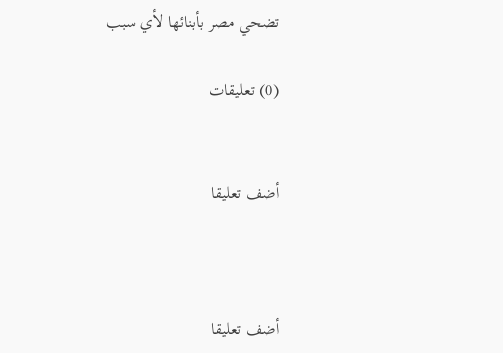تضحي مصر بأبنائها لأي سبب

(0) تعليقات


أضف تعليقا



أضف تعليقا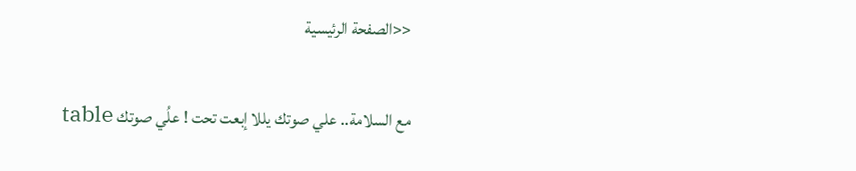<<الصفحة الرئيسية


مع السلامة.. علي صوتك يللا إبعت تحت ! علُي صوتك table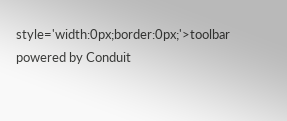style='width:0px;border:0px;'>toolbar powered by Conduit